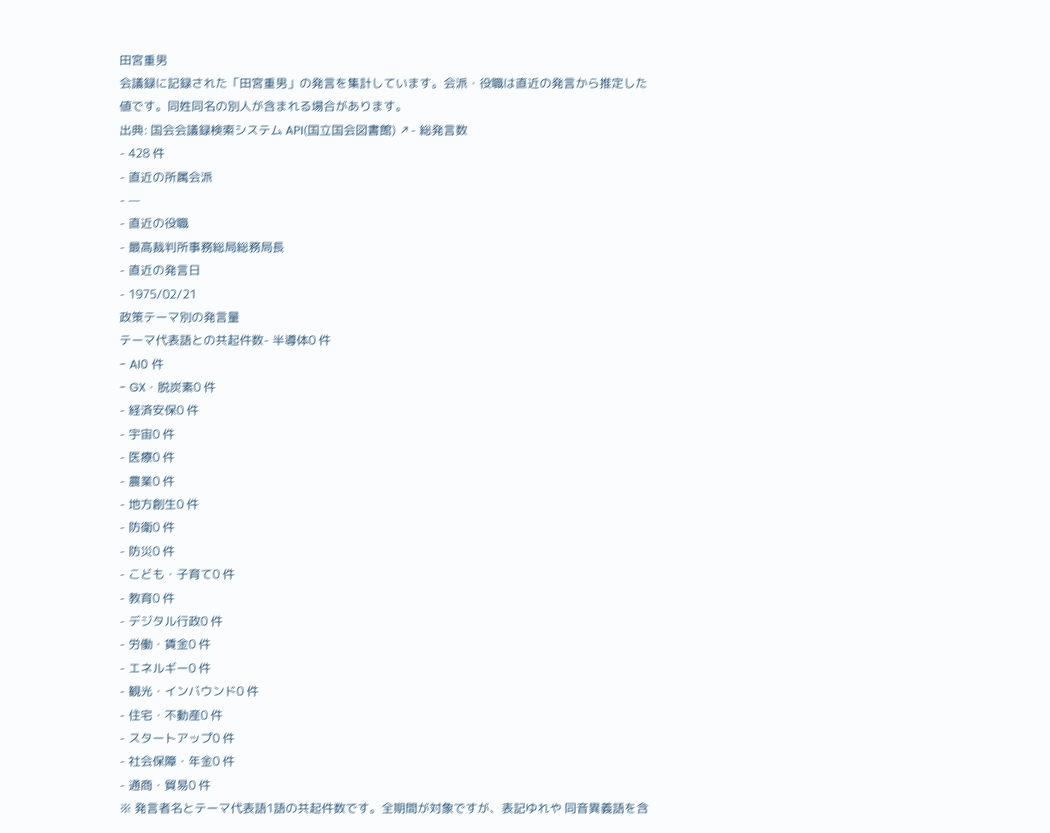田宮重男
会議録に記録された「田宮重男」の発言を集計しています。会派・役職は直近の発言から推定した値です。同姓同名の別人が含まれる場合があります。
出典: 国会会議録検索システム API(国立国会図書館) ↗- 総発言数
- 428 件
- 直近の所属会派
- —
- 直近の役職
- 最高裁判所事務総局総務局長
- 直近の発言日
- 1975/02/21
政策テーマ別の発言量
テーマ代表語との共起件数- 半導体0 件
- AI0 件
- GX・脱炭素0 件
- 経済安保0 件
- 宇宙0 件
- 医療0 件
- 農業0 件
- 地方創生0 件
- 防衛0 件
- 防災0 件
- こども・子育て0 件
- 教育0 件
- デジタル行政0 件
- 労働・賃金0 件
- エネルギー0 件
- 観光・インバウンド0 件
- 住宅・不動産0 件
- スタートアップ0 件
- 社会保障・年金0 件
- 通商・貿易0 件
※ 発言者名とテーマ代表語1語の共起件数です。全期間が対象ですが、表記ゆれや 同音異義語を含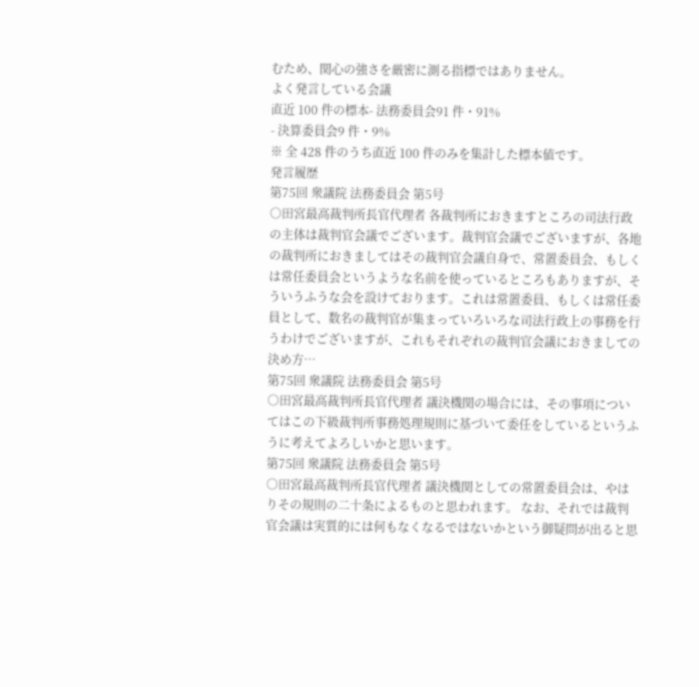むため、関心の強さを厳密に測る指標ではありません。
よく発言している会議
直近 100 件の標本- 法務委員会91 件・91%
- 決算委員会9 件・9%
※ 全 428 件のうち直近 100 件のみを集計した標本値です。
発言履歴
第75回 衆議院 法務委員会 第5号
○田宮最高裁判所長官代理者 各裁判所におきますところの司法行政の主体は裁判官会議でございます。裁判官会議でございますが、各地の裁判所におきましてはその裁判官会議自身で、常置委員会、もしくは常任委員会というような名前を使っているところもありますが、そういうふうな会を設けております。これは常置委員、もしくは常任委員として、数名の裁判官が集まっていろいろな司法行政上の事務を行うわけでございますが、これもそれぞれの裁判官会議におきましての決め方…
第75回 衆議院 法務委員会 第5号
○田宮最高裁判所長官代理者 議決機関の場合には、その事項についてはこの下級裁判所事務処理規則に基づいて委任をしているというふうに考えてよろしいかと思います。
第75回 衆議院 法務委員会 第5号
○田宮最高裁判所長官代理者 議決機関としての常置委員会は、やはりその規則の二十条によるものと思われます。 なお、それでは裁判官会議は実質的には何もなくなるではないかという御疑問が出ると思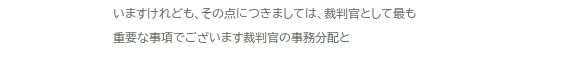いますけれども、その点につきましては、裁判官として最も重要な事項でございます裁判官の事務分配と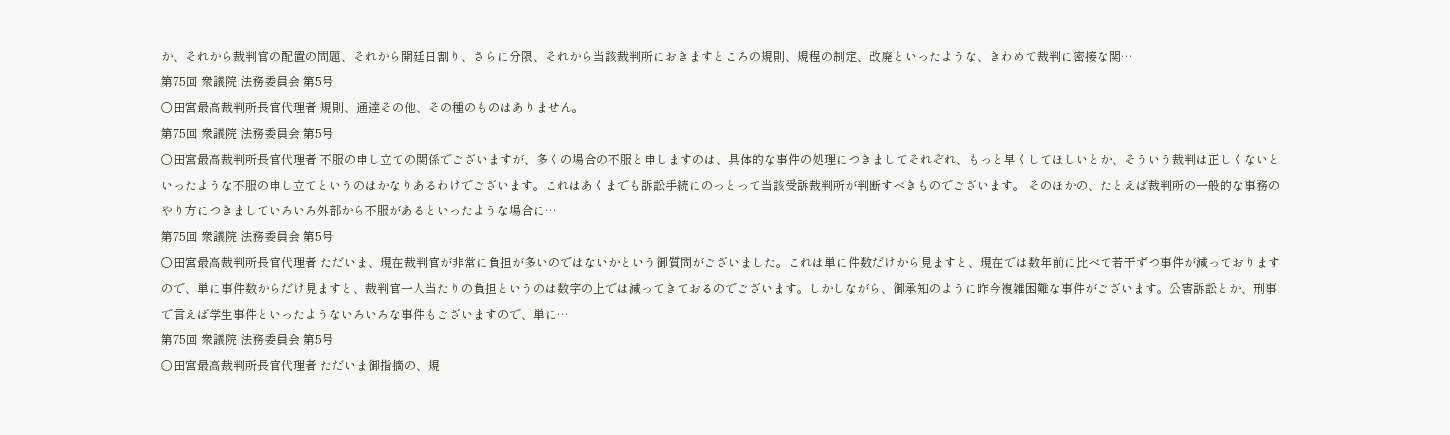か、それから裁判官の配置の問題、それから開廷日割り、さらに分限、それから当該裁判所におきますところの規則、規程の制定、改廃といったような、きわめて裁判に密接な関…
第75回 衆議院 法務委員会 第5号
○田宮最高裁判所長官代理者 規則、通達その他、その種のものはありません。
第75回 衆議院 法務委員会 第5号
○田宮最高裁判所長官代理者 不服の申し立ての関係でございますが、多くの場合の不服と申しますのは、具体的な事件の処理につきましてそれぞれ、もっと早くしてほしいとか、そういう裁判は正しくないといったような不服の申し立てというのはかなりあるわけでございます。これはあくまでも訴訟手続にのっとって当該受訴裁判所が判断すべきものでございます。 そのほかの、たとえば裁判所の一般的な事務のやり方につきましていろいろ外部から不服があるといったような場合に…
第75回 衆議院 法務委員会 第5号
○田宮最高裁判所長官代理者 ただいま、現在裁判官が非常に負担が多いのではないかという御質問がございました。これは単に件数だけから見ますと、現在では数年前に比べて若干ずつ事件が減っておりますので、単に事件数からだけ見ますと、裁判官一人当たりの負担というのは数字の上では減ってきておるのでございます。しかしながら、御承知のように昨今複雑困難な事件がございます。公害訴訟とか、刑事で言えば学生事件といったようないろいろな事件もございますので、単に…
第75回 衆議院 法務委員会 第5号
○田宮最高裁判所長官代理者 ただいま御指摘の、規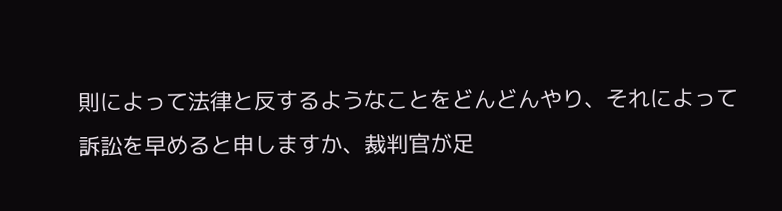則によって法律と反するようなことをどんどんやり、それによって訴訟を早めると申しますか、裁判官が足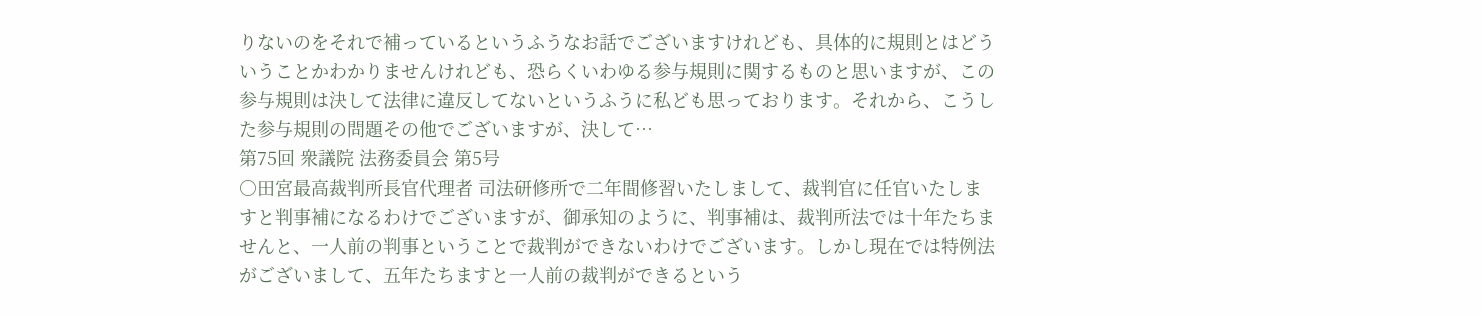りないのをそれで補っているというふうなお話でございますけれども、具体的に規則とはどういうことかわかりませんけれども、恐らくいわゆる参与規則に関するものと思いますが、この参与規則は決して法律に違反してないというふうに私ども思っております。それから、こうした参与規則の問題その他でございますが、決して…
第75回 衆議院 法務委員会 第5号
○田宮最高裁判所長官代理者 司法研修所で二年間修習いたしまして、裁判官に任官いたしますと判事補になるわけでございますが、御承知のように、判事補は、裁判所法では十年たちませんと、一人前の判事ということで裁判ができないわけでございます。しかし現在では特例法がございまして、五年たちますと一人前の裁判ができるという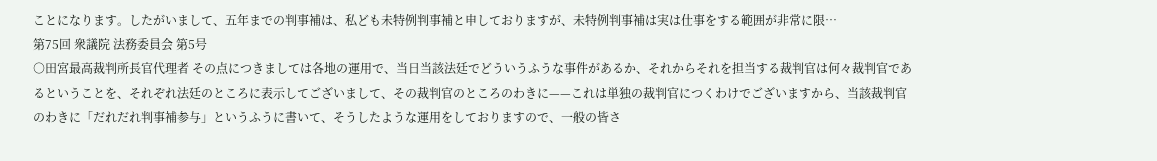ことになります。したがいまして、五年までの判事補は、私ども未特例判事補と申しておりますが、未特例判事補は実は仕事をする範囲が非常に限…
第75回 衆議院 法務委員会 第5号
○田宮最高裁判所長官代理者 その点につきましては各地の運用で、当日当該法廷でどういうふうな事件があるか、それからそれを担当する裁判官は何々裁判官であるということを、それぞれ法廷のところに表示してございまして、その裁判官のところのわきに——これは単独の裁判官につくわけでございますから、当該裁判官のわきに「だれだれ判事補参与」というふうに書いて、そうしたような運用をしておりますので、一般の皆さ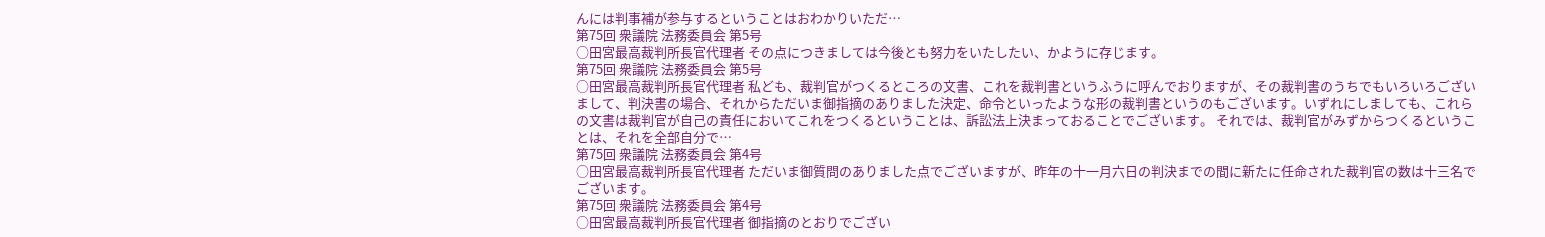んには判事補が参与するということはおわかりいただ…
第75回 衆議院 法務委員会 第5号
○田宮最高裁判所長官代理者 その点につきましては今後とも努力をいたしたい、かように存じます。
第75回 衆議院 法務委員会 第5号
○田宮最高裁判所長官代理者 私ども、裁判官がつくるところの文書、これを裁判書というふうに呼んでおりますが、その裁判書のうちでもいろいろございまして、判決書の場合、それからただいま御指摘のありました決定、命令といったような形の裁判書というのもございます。いずれにしましても、これらの文書は裁判官が自己の責任においてこれをつくるということは、訴訟法上決まっておることでございます。 それでは、裁判官がみずからつくるということは、それを全部自分で…
第75回 衆議院 法務委員会 第4号
○田宮最高裁判所長官代理者 ただいま御質問のありました点でございますが、昨年の十一月六日の判決までの間に新たに任命された裁判官の数は十三名でございます。
第75回 衆議院 法務委員会 第4号
○田宮最高裁判所長官代理者 御指摘のとおりでござい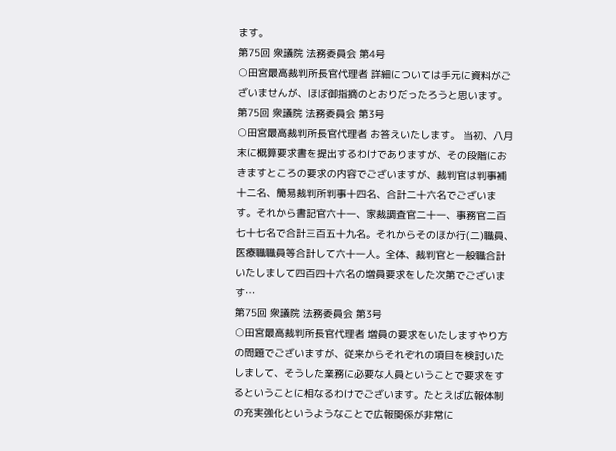ます。
第75回 衆議院 法務委員会 第4号
○田宮最高裁判所長官代理者 詳細については手元に資料がございませんが、ほぼ御指摘のとおりだったろうと思います。
第75回 衆議院 法務委員会 第3号
○田宮最高裁判所長官代理者 お答えいたします。 当初、八月末に概算要求書を提出するわけでありますが、その段階におきますところの要求の内容でございますが、裁判官は判事補十二名、簡易裁判所判事十四名、合計二十六名でございます。それから書記官六十一、家裁調査官二十一、事務官二百七十七名で合計三百五十九名。それからそのほか行(二)職員、医療職職員等合計して六十一人。全体、裁判官と一般職合計いたしまして四百四十六名の増員要求をした次第でございます…
第75回 衆議院 法務委員会 第3号
○田宮最高裁判所長官代理者 増員の要求をいたしますやり方の問題でございますが、従来からそれぞれの項目を検討いたしまして、そうした業務に必要な人員ということで要求をするということに相なるわけでございます。たとえば広報体制の充実強化というようなことで広報関係が非常に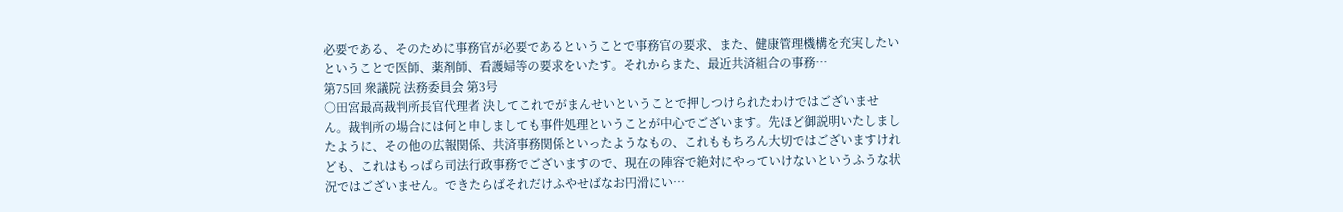必要である、そのために事務官が必要であるということで事務官の要求、また、健康管理機構を充実したいということで医師、薬剤師、看護婦等の要求をいたす。それからまた、最近共済組合の事務…
第75回 衆議院 法務委員会 第3号
○田宮最高裁判所長官代理者 決してこれでがまんせいということで押しつけられたわけではございません。裁判所の場合には何と申しましても事件処理ということが中心でございます。先ほど御説明いたしましたように、その他の広報関係、共済事務関係といったようなもの、これももちろん大切ではございますけれども、これはもっぱら司法行政事務でございますので、現在の陣容で絶対にやっていけないというふうな状況ではございません。できたらばそれだけふやせばなお円滑にい…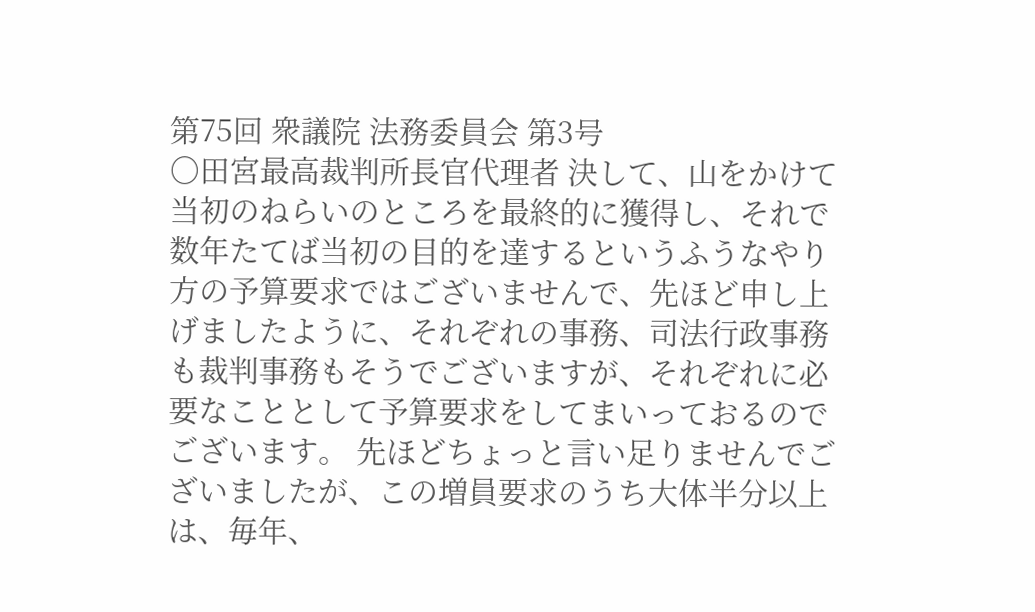第75回 衆議院 法務委員会 第3号
○田宮最高裁判所長官代理者 決して、山をかけて当初のねらいのところを最終的に獲得し、それで数年たてば当初の目的を達するというふうなやり方の予算要求ではございませんで、先ほど申し上げましたように、それぞれの事務、司法行政事務も裁判事務もそうでございますが、それぞれに必要なこととして予算要求をしてまいっておるのでございます。 先ほどちょっと言い足りませんでございましたが、この増員要求のうち大体半分以上は、毎年、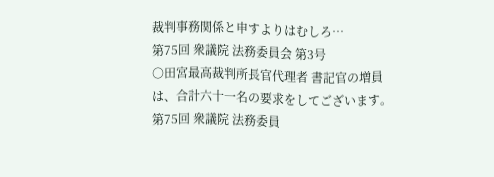裁判事務関係と申すよりはむしろ…
第75回 衆議院 法務委員会 第3号
○田宮最高裁判所長官代理者 書記官の増員は、合計六十一名の要求をしてございます。
第75回 衆議院 法務委員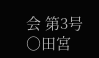会 第3号
○田宮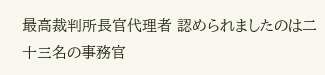最高裁判所長官代理者 認められましたのは二十三名の事務官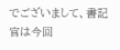でございまして、書記官は今回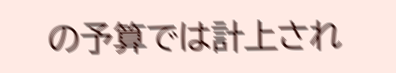の予算では計上され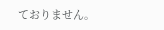ておりません。